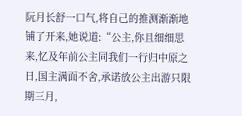阮月长舒一口气,将自己的推测渐渐地铺了开来,她说道:“公主,你且细细思来,忆及年前公主同我们一行归中原之日,国主满面不舍,承诺放公主出游只限期三月,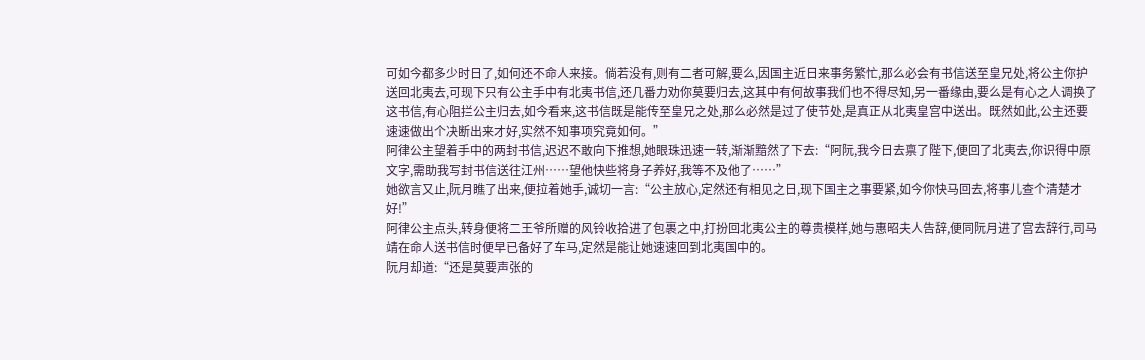可如今都多少时日了,如何还不命人来接。倘若没有,则有二者可解,要么,因国主近日来事务繁忙,那么必会有书信送至皇兄处,将公主你护送回北夷去,可现下只有公主手中有北夷书信,还几番力劝你莫要归去,这其中有何故事我们也不得尽知,另一番缘由,要么是有心之人调换了这书信,有心阻拦公主归去,如今看来,这书信既是能传至皇兄之处,那么必然是过了使节处,是真正从北夷皇宫中送出。既然如此,公主还要速速做出个决断出来才好,实然不知事项究竟如何。”
阿律公主望着手中的两封书信,迟迟不敢向下推想,她眼珠迅速一转,渐渐黯然了下去:“阿阮,我今日去禀了陛下,便回了北夷去,你识得中原文字,需助我写封书信送往江州……望他快些将身子养好,我等不及他了……”
她欲言又止,阮月瞧了出来,便拉着她手,诚切一言:“公主放心,定然还有相见之日,现下国主之事要紧,如今你快马回去,将事儿查个清楚才好!”
阿律公主点头,转身便将二王爷所赠的风铃收拾进了包裹之中,打扮回北夷公主的尊贵模样,她与惠昭夫人告辞,便同阮月进了宫去辞行,司马靖在命人送书信时便早已备好了车马,定然是能让她速速回到北夷国中的。
阮月却道:“还是莫要声张的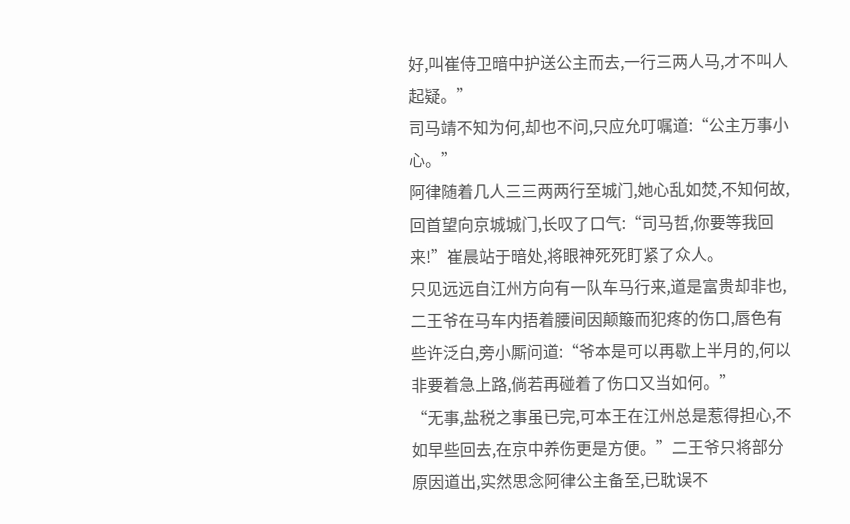好,叫崔侍卫暗中护送公主而去,一行三两人马,才不叫人起疑。”
司马靖不知为何,却也不问,只应允叮嘱道:“公主万事小心。”
阿律随着几人三三两两行至城门,她心乱如焚,不知何故,回首望向京城城门,长叹了口气:“司马哲,你要等我回来!”崔晨站于暗处,将眼神死死盯紧了众人。
只见远远自江州方向有一队车马行来,道是富贵却非也,二王爷在马车内捂着腰间因颠簸而犯疼的伤口,唇色有些许泛白,旁小厮问道:“爷本是可以再歇上半月的,何以非要着急上路,倘若再碰着了伤口又当如何。”
“无事,盐税之事虽已完,可本王在江州总是惹得担心,不如早些回去,在京中养伤更是方便。”二王爷只将部分原因道出,实然思念阿律公主备至,已耽误不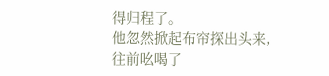得归程了。
他忽然掀起布帘探出头来,往前吆喝了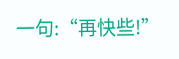一句:“再快些!”